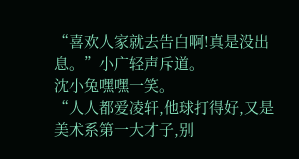“喜欢人家就去告白啊!真是没出息。”小广轻声斥道。
沈小兔嘿嘿一笑。
“人人都爱凌轩,他球打得好,又是美术系第一大才子,别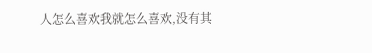人怎么喜欢我就怎么喜欢,没有其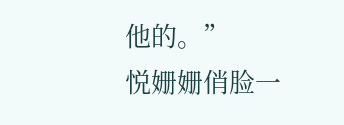他的。”
悦姗姗俏脸一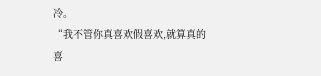冷。
“我不管你真喜欢假喜欢,就算真的喜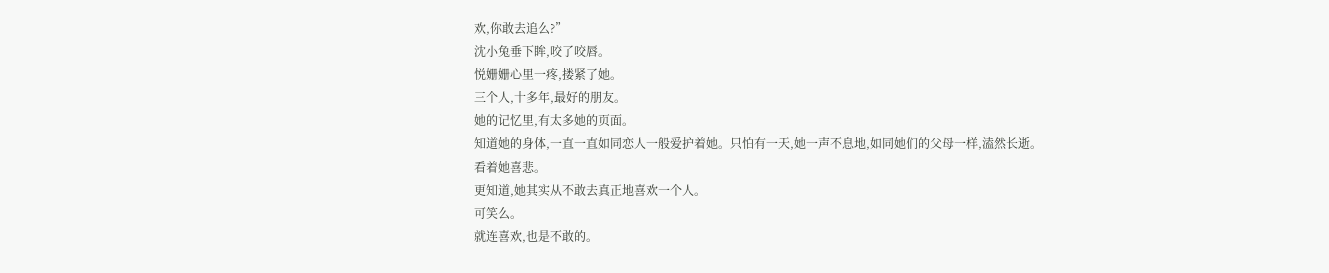欢,你敢去追么?”
沈小兔垂下眸,咬了咬唇。
悦姗姗心里一疼,搂紧了她。
三个人,十多年,最好的朋友。
她的记忆里,有太多她的页面。
知道她的身体,一直一直如同恋人一般爱护着她。只怕有一天,她一声不息地,如同她们的父母一样,溘然长逝。
看着她喜悲。
更知道,她其实从不敢去真正地喜欢一个人。
可笑么。
就连喜欢,也是不敢的。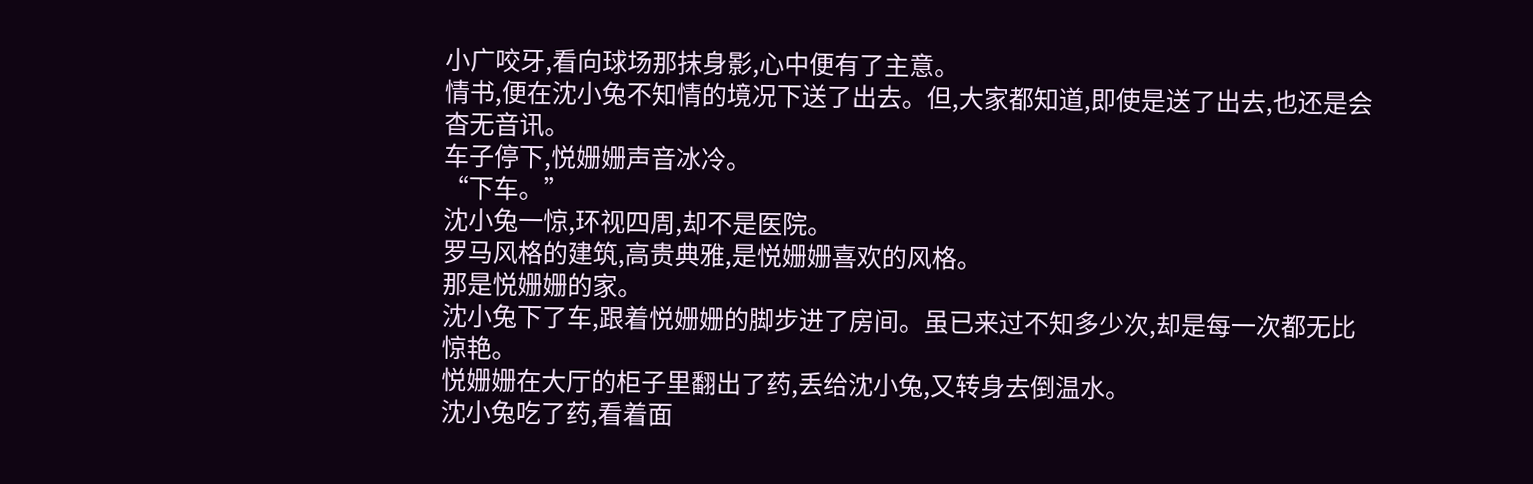小广咬牙,看向球场那抹身影,心中便有了主意。
情书,便在沈小兔不知情的境况下送了出去。但,大家都知道,即使是送了出去,也还是会杳无音讯。
车子停下,悦姗姗声音冰冷。
“下车。”
沈小兔一惊,环视四周,却不是医院。
罗马风格的建筑,高贵典雅,是悦姗姗喜欢的风格。
那是悦姗姗的家。
沈小兔下了车,跟着悦姗姗的脚步进了房间。虽已来过不知多少次,却是每一次都无比惊艳。
悦姗姗在大厅的柜子里翻出了药,丢给沈小兔,又转身去倒温水。
沈小兔吃了药,看着面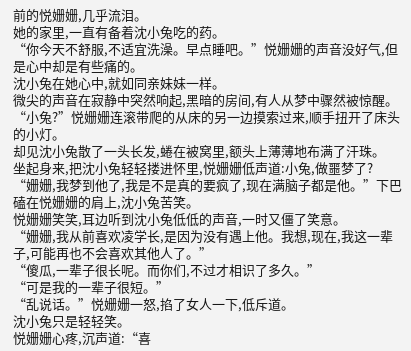前的悦姗姗,几乎流泪。
她的家里,一直有备着沈小兔吃的药。
“你今天不舒服,不适宜洗澡。早点睡吧。”悦姗姗的声音没好气,但是心中却是有些痛的。
沈小兔在她心中,就如同亲妹妹一样。
微尖的声音在寂静中突然响起,黑暗的房间,有人从梦中骤然被惊醒。
“小兔?”悦姗姗连滚带爬的从床的另一边摸索过来,顺手扭开了床头的小灯。
却见沈小兔散了一头长发,蜷在被窝里,额头上薄薄地布满了汗珠。
坐起身来,把沈小兔轻轻搂进怀里,悦姗姗低声道:小兔,做噩梦了?
“姗姗,我梦到他了,我是不是真的要疯了,现在满脑子都是他。”下巴磕在悦姗姗的肩上,沈小兔苦笑。
悦姗姗笑笑,耳边听到沈小兔低低的声音,一时又僵了笑意。
“姗姗,我从前喜欢凌学长,是因为没有遇上他。我想,现在,我这一辈子,可能再也不会喜欢其他人了。”
“傻瓜,一辈子很长呢。而你们,不过才相识了多久。”
“可是我的一辈子很短。”
“乱说话。”悦姗姗一怒,掐了女人一下,低斥道。
沈小兔只是轻轻笑。
悦姗姗心疼,沉声道:“喜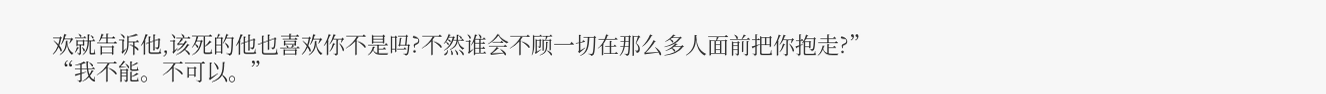欢就告诉他,该死的他也喜欢你不是吗?不然谁会不顾一切在那么多人面前把你抱走?”
“我不能。不可以。”